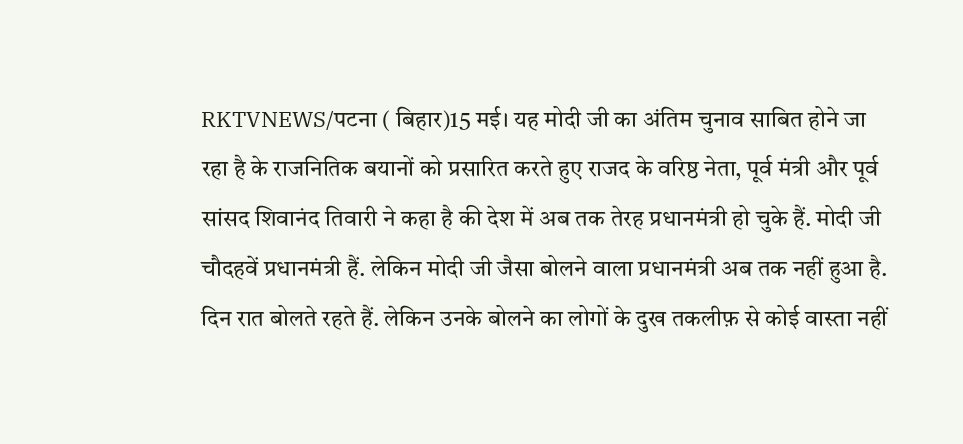RKTVNEWS/पटना ( बिहार)15 मई। यह मोदी जी का अंतिम चुनाव साबित होने जा रहा है के राजनितिक बयानों को प्रसारित करते हुए राजद के वरिष्ठ नेता, पूर्व मंत्री और पूर्व सांसद शिवानंद तिवारी ने कहा है की देश में अब तक तेरह प्रधानमंत्री हो चुके हैं. मोदी जी चौदहवें प्रधानमंत्री हैं. लेकिन मोदी जी जैसा बोलने वाला प्रधानमंत्री अब तक नहीं हुआ है. दिन रात बोलते रहते हैं. लेकिन उनके बोलने का लोगों के दुख तकलीफ़ से कोई वास्ता नहीं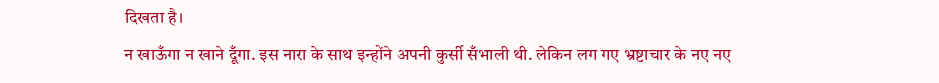दिखता है।
न खाऊँगा न खाने दूँगा. इस नारा के साथ इन्होंने अपनी कुर्सी सँभाली थी. लेकिन लग गए भ्रष्टाचार के नए नए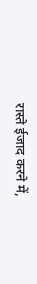रास्ते ईजाद करने में,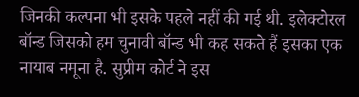जिनकी कल्पना भी इसके पहले नहीं की गई थी. इलेक्टोरल बॉन्ड जिसको हम चुनावी बॉन्ड भी कह सकते हैं इसका एक नायाब नमूना है. सुप्रीम कोर्ट ने इस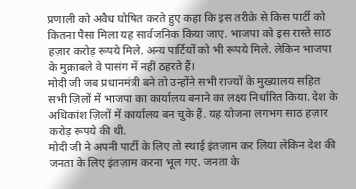प्रणाली को अवैध घोषित करते हुए कहा कि इस तरीक़े से किस पार्टी को कितना पैसा मिला यह सार्वजनिक किया जाए. भाजपा को इस रास्ते साठ हज़ार करोड़ रूपये मिले. अन्य पार्टियों को भी रूपये मिले. लेकिन भाजपा के मुक़ाबले वे पासंग में नहीं ठहरते हैं।
मोदी जी जब प्रधानमंत्री बने तो उन्होंने सभी राज्यों के मुख्यालय सहित सभी ज़िलों में भाजपा का कार्यालय बनाने का लक्ष्य निर्धारित किया. देश के अधिकांश ज़िलों में कार्यालय बन चुके हैं. यह योजना लगभग साठ हज़ार करोड़ रूपये की थी.
मोदी जी ने अपनी पार्टी के लिए तो स्थाई इंतज़ाम कर लिया लेकिन देश की जनता के लिए इंतज़ाम करना भूल गए. जनता के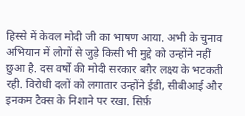हिस्से में केवल मोदी जी का भाषण आया. अभी के चुनाव अभियान में लोगों से जुड़े किसी भी मुद्दे को उन्होंने नहीं छुआ है. दस वर्षों की मोदी सरकार बग़ैर लक्ष्य के भटकती रही. विरोधी दलों को लगातार उन्होंने ईडी, सीबीआई और इनकम टैक्स के निशाने पर रखा. सिर्फ़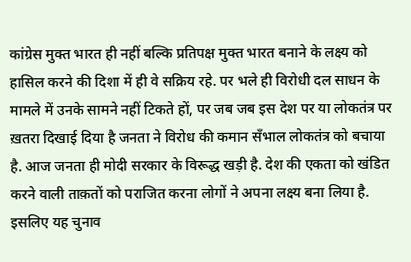कांग्रेस मुक्त भारत ही नहीं बल्कि प्रतिपक्ष मुक्त भारत बनाने के लक्ष्य को हासिल करने की दिशा में ही वे सक्रिय रहे. पर भले ही विरोधी दल साधन के मामले में उनके सामने नहीं टिकते हों, पर जब जब इस देश पर या लोकतंत्र पर ख़तरा दिखाई दिया है जनता ने विरोध की कमान सँभाल लोकतंत्र को बचाया है. आज जनता ही मोदी सरकार के विरूद्ध खड़ी है. देश की एकता को खंडित करने वाली ताक़तों को पराजित करना लोगों ने अपना लक्ष्य बना लिया है. इसलिए यह चुनाव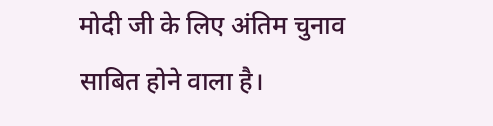मोदी जी के लिए अंतिम चुनाव साबित होने वाला है।